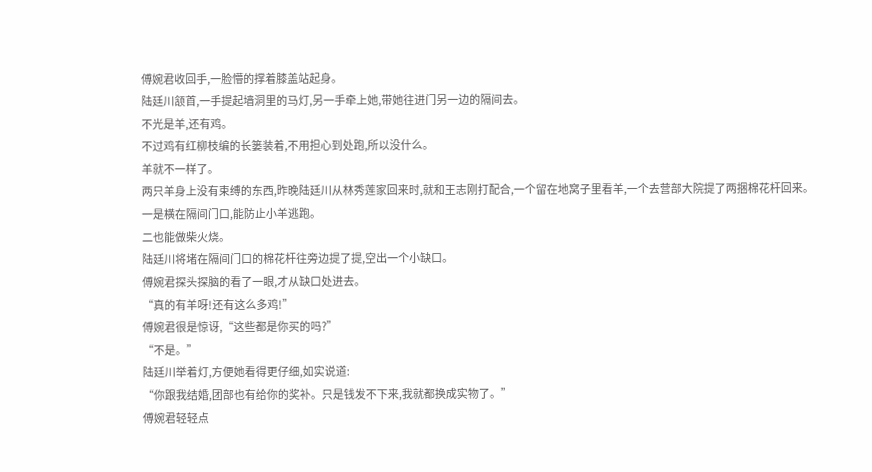傅婉君收回手,一脸懵的撑着膝盖站起身。
陆廷川颔首,一手提起墙洞里的马灯,另一手牵上她,带她往进门另一边的隔间去。
不光是羊,还有鸡。
不过鸡有红柳枝编的长篓装着,不用担心到处跑,所以没什么。
羊就不一样了。
两只羊身上没有束缚的东西,昨晚陆廷川从林秀莲家回来时,就和王志刚打配合,一个留在地窝子里看羊,一个去营部大院提了两捆棉花杆回来。
一是横在隔间门口,能防止小羊逃跑。
二也能做柴火烧。
陆廷川将堵在隔间门口的棉花杆往旁边提了提,空出一个小缺口。
傅婉君探头探脑的看了一眼,才从缺口处进去。
“真的有羊呀!还有这么多鸡!”
傅婉君很是惊讶,“这些都是你买的吗?”
“不是。”
陆廷川举着灯,方便她看得更仔细,如实说道:
“你跟我结婚,团部也有给你的奖补。只是钱发不下来,我就都换成实物了。”
傅婉君轻轻点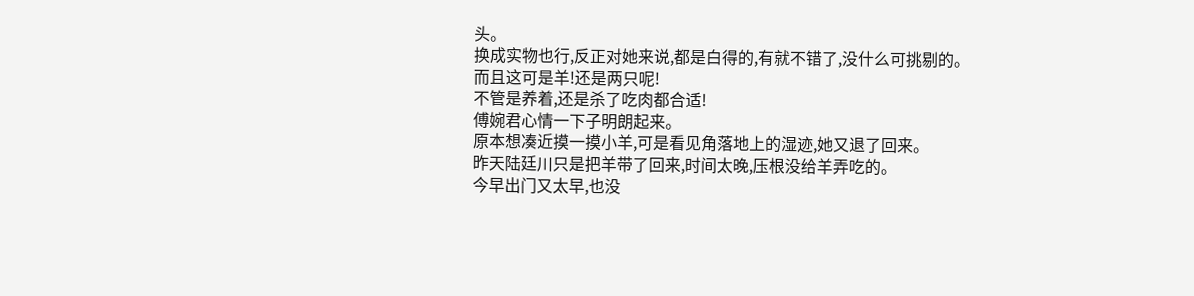头。
换成实物也行,反正对她来说,都是白得的,有就不错了,没什么可挑剔的。
而且这可是羊!还是两只呢!
不管是养着,还是杀了吃肉都合适!
傅婉君心情一下子明朗起来。
原本想凑近摸一摸小羊,可是看见角落地上的湿迹,她又退了回来。
昨天陆廷川只是把羊带了回来,时间太晚,压根没给羊弄吃的。
今早出门又太早,也没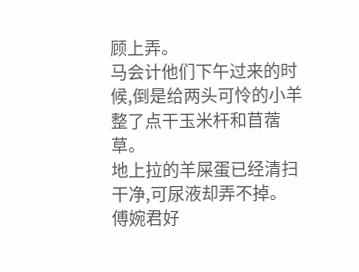顾上弄。
马会计他们下午过来的时候,倒是给两头可怜的小羊整了点干玉米杆和苜蓿草。
地上拉的羊屎蛋已经清扫干净,可尿液却弄不掉。
傅婉君好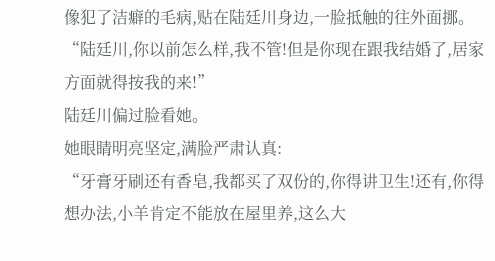像犯了洁癖的毛病,贴在陆廷川身边,一脸抵触的往外面挪。
“陆廷川,你以前怎么样,我不管!但是你现在跟我结婚了,居家方面就得按我的来!”
陆廷川偏过脸看她。
她眼睛明亮坚定,满脸严肃认真:
“牙膏牙刷还有香皂,我都买了双份的,你得讲卫生!还有,你得想办法,小羊肯定不能放在屋里养,这么大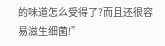的味道怎么受得了?而且还很容易滋生细菌!”